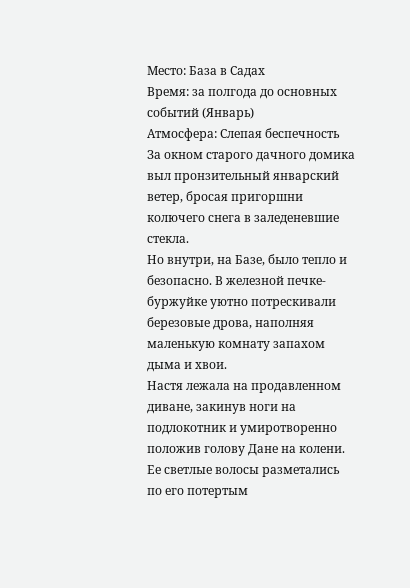Место: База в Садах
Время: за полгода до основных событий (Январь)
Атмосфера: Слепая беспечность
За окном старого дачного домика выл пронзительный январский ветер, бросая пригоршни колючего снега в заледеневшие стекла.
Но внутри, на Базе, было тепло и безопасно. В железной печке-буржуйке уютно потрескивали березовые дрова, наполняя маленькую комнату запахом дыма и хвои.
Настя лежала на продавленном диване, закинув ноги на подлокотник и умиротворенно положив голову Дане на колени. Ее светлые волосы разметались по его потертым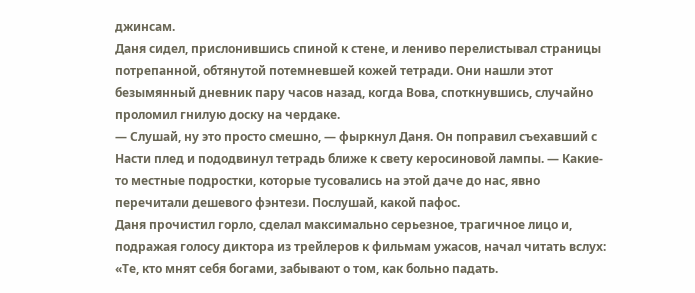джинсам.
Даня сидел, прислонившись спиной к стене, и лениво перелистывал страницы потрепанной, обтянутой потемневшей кожей тетради. Они нашли этот безымянный дневник пару часов назад, когда Вова, споткнувшись, случайно проломил гнилую доску на чердаке.
— Слушай, ну это просто смешно, — фыркнул Даня. Он поправил съехавший с Насти плед и пододвинул тетрадь ближе к свету керосиновой лампы. — Какие-то местные подростки, которые тусовались на этой даче до нас, явно перечитали дешевого фэнтези. Послушай, какой пафос.
Даня прочистил горло, сделал максимально серьезное, трагичное лицо и, подражая голосу диктора из трейлеров к фильмам ужасов, начал читать вслух:
«Те, кто мнят себя богами, забывают о том, как больно падать.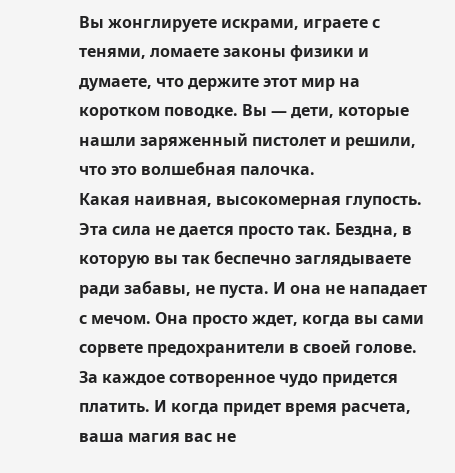Вы жонглируете искрами, играете с тенями, ломаете законы физики и думаете, что держите этот мир на коротком поводке. Вы — дети, которые нашли заряженный пистолет и решили, что это волшебная палочка.
Какая наивная, высокомерная глупость.
Эта сила не дается просто так. Бездна, в которую вы так беспечно заглядываете ради забавы, не пуста. И она не нападает с мечом. Она просто ждет, когда вы сами сорвете предохранители в своей голове.
За каждое сотворенное чудо придется платить. И когда придет время расчета, ваша магия вас не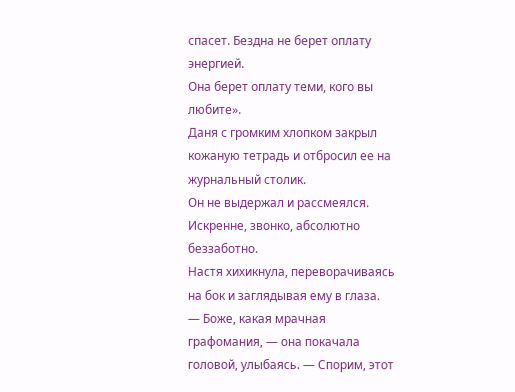спасет. Бездна не берет оплату энергией.
Она берет оплату теми, кого вы любите».
Даня с громким хлопком закрыл кожаную тетрадь и отбросил ее на журнальный столик.
Он не выдержал и рассмеялся. Искренне, звонко, абсолютно беззаботно.
Настя хихикнула, переворачиваясь на бок и заглядывая ему в глаза.
— Боже, какая мрачная графомания, — она покачала головой, улыбаясь. — Спорим, этот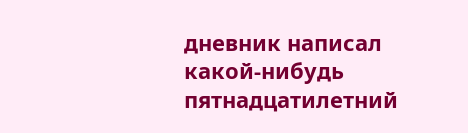дневник написал какой-нибудь пятнадцатилетний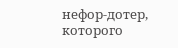нефор-дотер, которого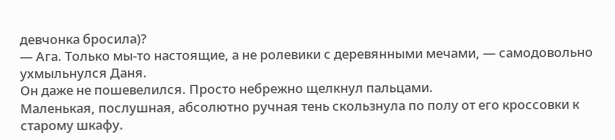девчонка бросила)?
— Ага. Только мы-то настоящие, а не ролевики с деревянными мечами, — самодовольно ухмыльнулся Даня.
Он даже не пошевелился. Просто небрежно щелкнул пальцами.
Маленькая, послушная, абсолютно ручная тень скользнула по полу от его кроссовки к старому шкафу.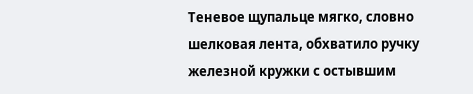Теневое щупальце мягко, словно шелковая лента, обхватило ручку железной кружки с остывшим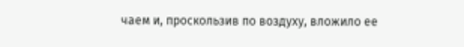чаем и, проскользив по воздуху, вложило ее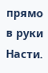прямо в руки Насти.